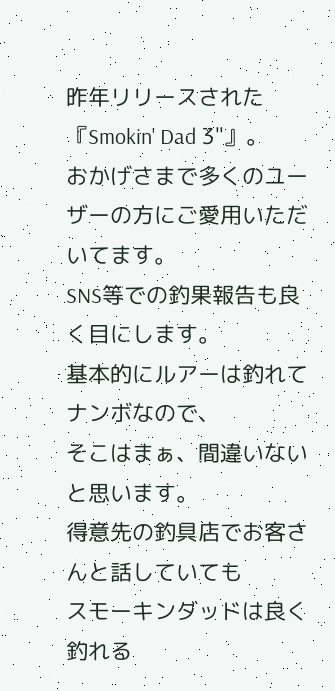昨年リリースされた
『Smokin' Dad 3"』。
おかげさまで多くのユーザーの方にご愛用いただいてます。
SNS等での釣果報告も良く目にします。
基本的にルアーは釣れてナンボなので、
そこはまぁ、間違いないと思います。
得意先の釣具店でお客さんと話していても
スモーキンダッドは良く釣れる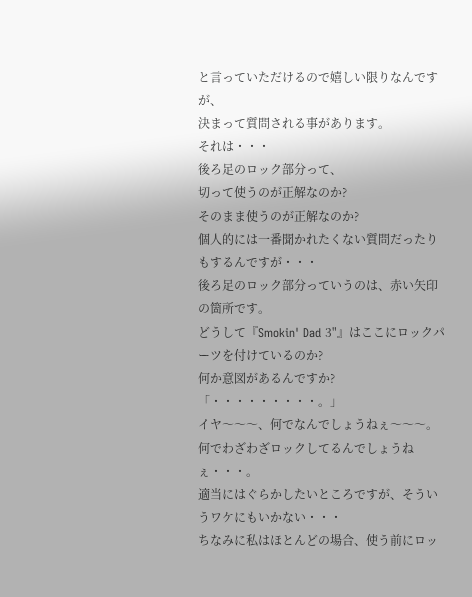と言っていただけるので嬉しい限りなんですが、
決まって質問される事があります。
それは・・・
後ろ足のロック部分って、
切って使うのが正解なのか?
そのまま使うのが正解なのか?
個人的には一番聞かれたくない質問だったりもするんですが・・・
後ろ足のロック部分っていうのは、赤い矢印の箇所です。
どうして『Smokin' Dad 3"』はここにロックパーツを付けているのか?
何か意図があるんですか?
「・・・・・・・・・。」
イヤ〜〜〜、何でなんでしょうねぇ〜〜〜。
何でわざわざロックしてるんでしょうねぇ・・・。
適当にはぐらかしたいところですが、そういうワケにもいかない・・・
ちなみに私はほとんどの場合、使う前にロッ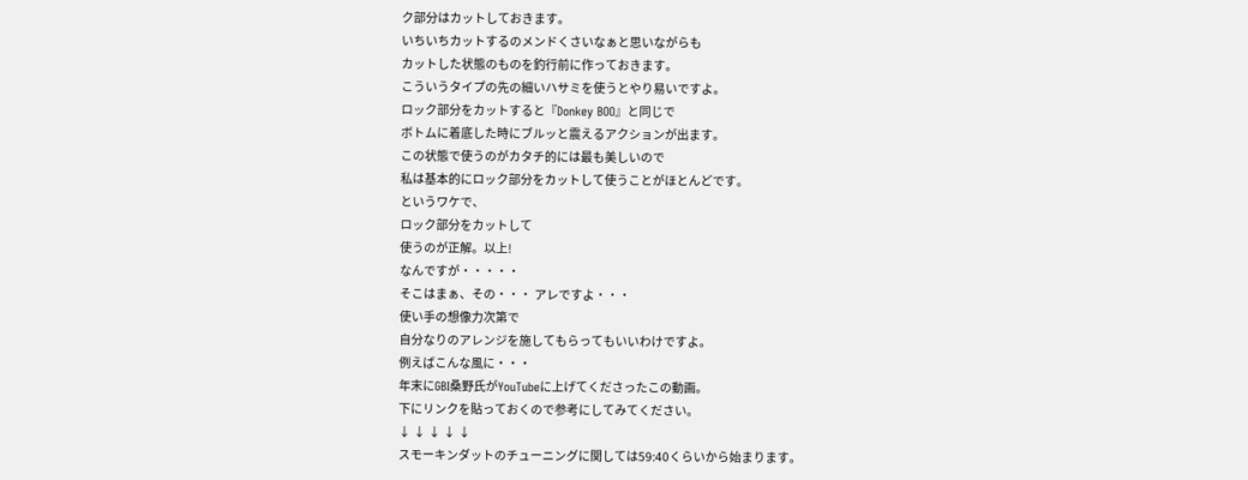ク部分はカットしておきます。
いちいちカットするのメンドくさいなぁと思いながらも
カットした状態のものを釣行前に作っておきます。
こういうタイプの先の細いハサミを使うとやり易いですよ。
ロック部分をカットすると『Donkey BOO』と同じで
ボトムに着底した時にブルッと震えるアクションが出ます。
この状態で使うのがカタチ的には最も美しいので
私は基本的にロック部分をカットして使うことがほとんどです。
というワケで、
ロック部分をカットして
使うのが正解。以上!
なんですが・・・・・
そこはまぁ、その・・・ アレですよ・・・
使い手の想像力次第で
自分なりのアレンジを施してもらってもいいわけですよ。
例えばこんな風に・・・
年末にGBI桑野氏がYouTubeに上げてくださったこの動画。
下にリンクを貼っておくので参考にしてみてください。
↓ ↓ ↓ ↓ ↓
スモーキンダットのチューニングに関しては59:40くらいから始まります。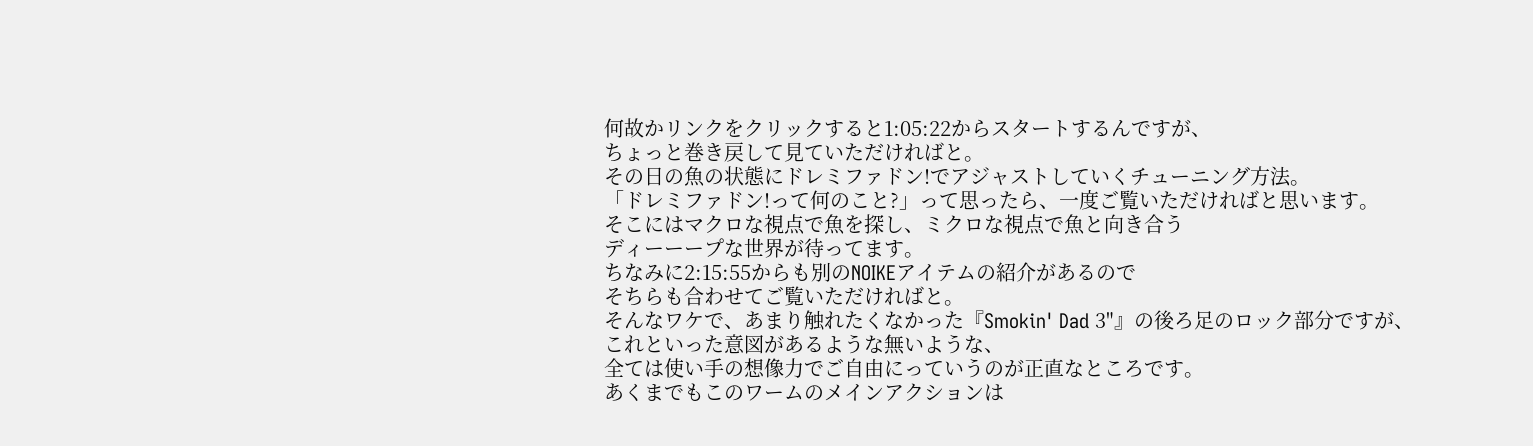何故かリンクをクリックすると1:05:22からスタートするんですが、
ちょっと巻き戻して見ていただければと。
その日の魚の状態にドレミファドン!でアジャストしていくチューニング方法。
「ドレミファドン!って何のこと?」って思ったら、一度ご覧いただければと思います。
そこにはマクロな視点で魚を探し、ミクロな視点で魚と向き合う
ディーーープな世界が待ってます。
ちなみに2:15:55からも別のNOIKEアイテムの紹介があるので
そちらも合わせてご覧いただければと。
そんなワケで、あまり触れたくなかった『Smokin' Dad 3"』の後ろ足のロック部分ですが、
これといった意図があるような無いような、
全ては使い手の想像力でご自由にっていうのが正直なところです。
あくまでもこのワームのメインアクションは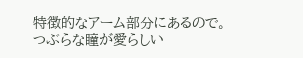特徴的なアーム部分にあるので。
つぶらな瞳が愛らしい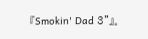『Smokin' Dad 3"』。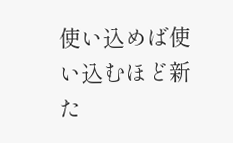使い込めば使い込むほど新た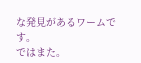な発見があるワームです。
ではまた。